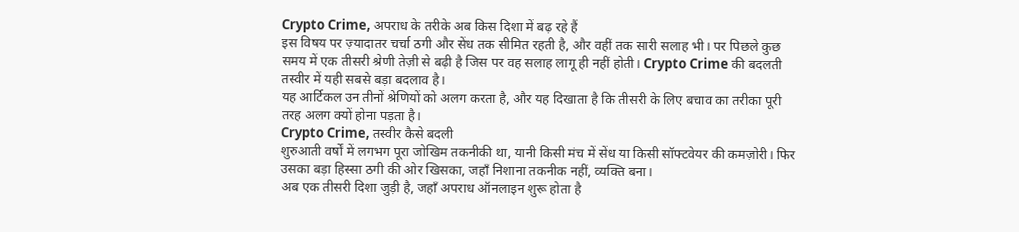Crypto Crime, अपराध के तरीके अब किस दिशा में बढ़ रहे हैं
इस विषय पर ज़्यादातर चर्चा ठगी और सेंध तक सीमित रहती है, और वहीं तक सारी सलाह भी। पर पिछले कुछ समय में एक तीसरी श्रेणी तेज़ी से बढ़ी है जिस पर वह सलाह लागू ही नहीं होती। Crypto Crime की बदलती तस्वीर में यही सबसे बड़ा बदलाव है।
यह आर्टिकल उन तीनों श्रेणियों को अलग करता है, और यह दिखाता है कि तीसरी के लिए बचाव का तरीका पूरी तरह अलग क्यों होना पड़ता है।
Crypto Crime, तस्वीर कैसे बदली
शुरुआती वर्षों में लगभग पूरा जोखिम तकनीकी था, यानी किसी मंच में सेंध या किसी सॉफ्टवेयर की कमज़ोरी। फिर उसका बड़ा हिस्सा ठगी की ओर खिसका, जहाँ निशाना तकनीक नहीं, व्यक्ति बना।
अब एक तीसरी दिशा जुड़ी है, जहाँ अपराध ऑनलाइन शुरू होता है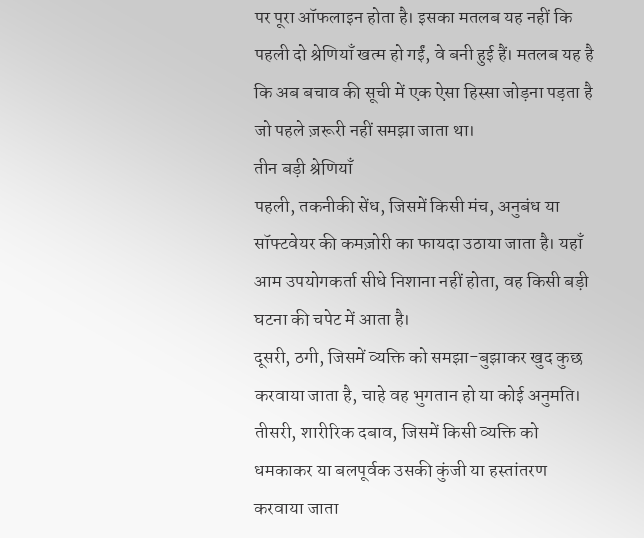पर पूरा ऑफलाइन होता है। इसका मतलब यह नहीं कि पहली दो श्रेणियाँ खत्म हो गईं, वे बनी हुई हैं। मतलब यह है कि अब बचाव की सूची में एक ऐसा हिस्सा जोड़ना पड़ता है जो पहले ज़रूरी नहीं समझा जाता था।
तीन बड़ी श्रेणियाँ
पहली, तकनीकी सेंध, जिसमें किसी मंच, अनुबंध या सॉफ्टवेयर की कमज़ोरी का फायदा उठाया जाता है। यहाँ आम उपयोगकर्ता सीधे निशाना नहीं होता, वह किसी बड़ी घटना की चपेट में आता है।
दूसरी, ठगी, जिसमें व्यक्ति को समझा-बुझाकर खुद कुछ करवाया जाता है, चाहे वह भुगतान हो या कोई अनुमति। तीसरी, शारीरिक दबाव, जिसमें किसी व्यक्ति को धमकाकर या बलपूर्वक उसकी कुंजी या हस्तांतरण करवाया जाता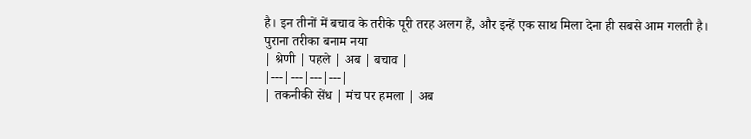है। इन तीनों में बचाव के तरीके पूरी तरह अलग हैं, और इन्हें एक साथ मिला देना ही सबसे आम गलती है।
पुराना तरीका बनाम नया
| श्रेणी | पहले | अब | बचाव |
|---|---|---|---|
| तकनीकी सेंध | मंच पर हमला | अब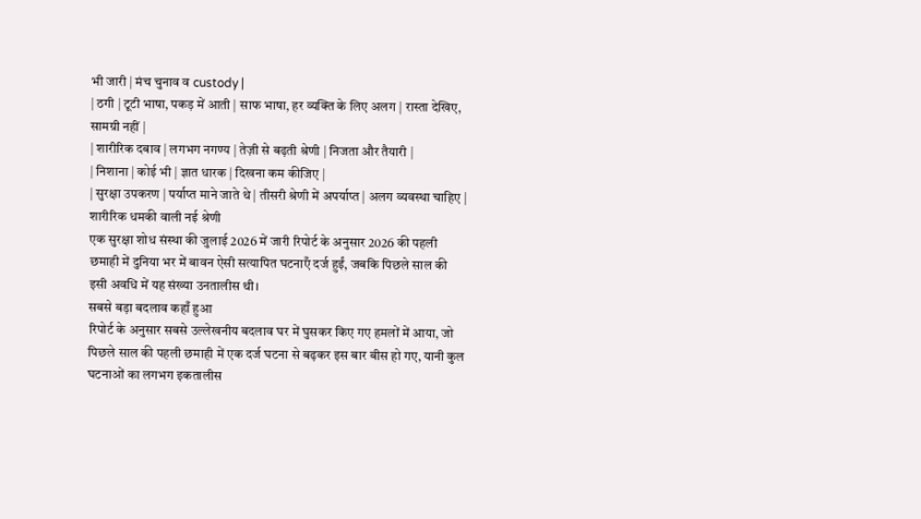भी जारी | मंच चुनाव व custody |
| ठगी | टूटी भाषा, पकड़ में आती | साफ भाषा, हर व्यक्ति के लिए अलग | रास्ता देखिए, सामग्री नहीं |
| शारीरिक दबाव | लगभग नगण्य | तेज़ी से बढ़ती श्रेणी | निजता और तैयारी |
| निशाना | कोई भी | ज्ञात धारक | दिखना कम कीजिए |
| सुरक्षा उपकरण | पर्याप्त माने जाते थे | तीसरी श्रेणी में अपर्याप्त | अलग व्यवस्था चाहिए |
शारीरिक धमकी वाली नई श्रेणी
एक सुरक्षा शोध संस्था की जुलाई 2026 में जारी रिपोर्ट के अनुसार 2026 की पहली छमाही में दुनिया भर में बावन ऐसी सत्यापित घटनाएँ दर्ज हुईं, जबकि पिछले साल की इसी अवधि में यह संख्या उनतालीस थी।
सबसे बड़ा बदलाव कहाँ हुआ
रिपोर्ट के अनुसार सबसे उल्लेखनीय बदलाव घर में घुसकर किए गए हमलों में आया, जो पिछले साल की पहली छमाही में एक दर्ज घटना से बढ़कर इस बार बीस हो गए, यानी कुल घटनाओं का लगभग इकतालीस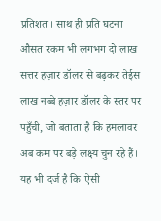प्रतिशत। साथ ही प्रति घटना औसत रकम भी लगभग दो लाख सत्तर हज़ार डॉलर से बढ़कर तेईस लाख नब्बे हज़ार डॉलर के स्तर पर पहुँची, जो बताता है कि हमलावर अब कम पर बड़े लक्ष्य चुन रहे हैं। यह भी दर्ज है कि ऐसी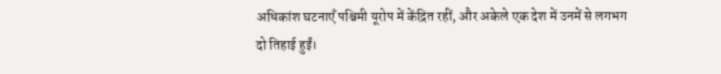अधिकांश घटनाएँ पश्चिमी यूरोप में केंद्रित रहीं, और अकेले एक देश में उनमें से लगभग दो तिहाई हुईं।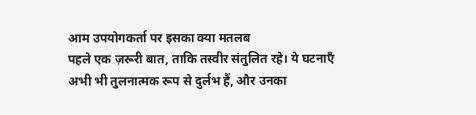आम उपयोगकर्ता पर इसका क्या मतलब
पहले एक ज़रूरी बात, ताकि तस्वीर संतुलित रहे। ये घटनाएँ अभी भी तुलनात्मक रूप से दुर्लभ हैं, और उनका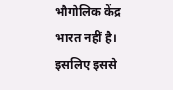भौगोलिक केंद्र भारत नहीं है। इसलिए इससे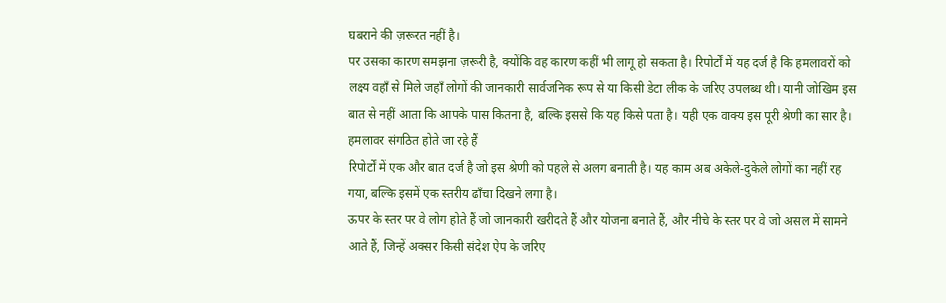घबराने की ज़रूरत नहीं है।
पर उसका कारण समझना ज़रूरी है, क्योंकि वह कारण कहीं भी लागू हो सकता है। रिपोर्टों में यह दर्ज है कि हमलावरों को लक्ष्य वहाँ से मिले जहाँ लोगों की जानकारी सार्वजनिक रूप से या किसी डेटा लीक के जरिए उपलब्ध थी। यानी जोखिम इस बात से नहीं आता कि आपके पास कितना है, बल्कि इससे कि यह किसे पता है। यही एक वाक्य इस पूरी श्रेणी का सार है।
हमलावर संगठित होते जा रहे हैं
रिपोर्टों में एक और बात दर्ज है जो इस श्रेणी को पहले से अलग बनाती है। यह काम अब अकेले-दुकेले लोगों का नहीं रह गया, बल्कि इसमें एक स्तरीय ढाँचा दिखने लगा है।
ऊपर के स्तर पर वे लोग होते हैं जो जानकारी खरीदते हैं और योजना बनाते हैं, और नीचे के स्तर पर वे जो असल में सामने आते हैं, जिन्हें अक्सर किसी संदेश ऐप के जरिए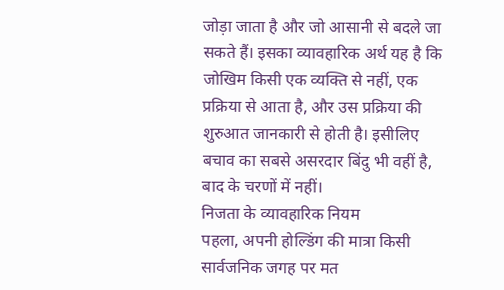जोड़ा जाता है और जो आसानी से बदले जा सकते हैं। इसका व्यावहारिक अर्थ यह है कि जोखिम किसी एक व्यक्ति से नहीं, एक प्रक्रिया से आता है, और उस प्रक्रिया की शुरुआत जानकारी से होती है। इसीलिए बचाव का सबसे असरदार बिंदु भी वहीं है, बाद के चरणों में नहीं।
निजता के व्यावहारिक नियम
पहला, अपनी होल्डिंग की मात्रा किसी सार्वजनिक जगह पर मत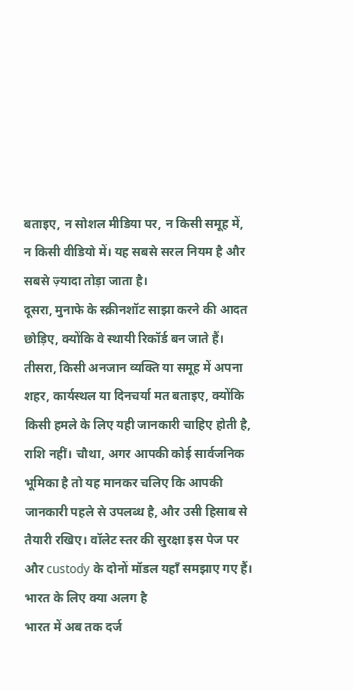बताइए, न सोशल मीडिया पर, न किसी समूह में, न किसी वीडियो में। यह सबसे सरल नियम है और सबसे ज़्यादा तोड़ा जाता है।
दूसरा, मुनाफे के स्क्रीनशॉट साझा करने की आदत छोड़िए, क्योंकि वे स्थायी रिकॉर्ड बन जाते हैं। तीसरा, किसी अनजान व्यक्ति या समूह में अपना शहर, कार्यस्थल या दिनचर्या मत बताइए, क्योंकि किसी हमले के लिए यही जानकारी चाहिए होती है, राशि नहीं। चौथा, अगर आपकी कोई सार्वजनिक भूमिका है तो यह मानकर चलिए कि आपकी जानकारी पहले से उपलब्ध है, और उसी हिसाब से तैयारी रखिए। वॉलेट स्तर की सुरक्षा इस पेज पर और custody के दोनों मॉडल यहाँ समझाए गए हैं।
भारत के लिए क्या अलग है
भारत में अब तक दर्ज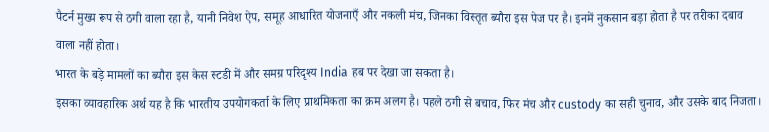पैटर्न मुख्य रूप से ठगी वाला रहा है, यानी निवेश ऐप, समूह आधारित योजनाएँ और नकली मंच, जिनका विस्तृत ब्यौरा इस पेज पर है। इनमें नुकसान बड़ा होता है पर तरीका दबाव वाला नहीं होता।
भारत के बड़े मामलों का ब्यौरा इस केस स्टडी में और समग्र परिदृश्य India हब पर देखा जा सकता है।
इसका व्यावहारिक अर्थ यह है कि भारतीय उपयोगकर्ता के लिए प्राथमिकता का क्रम अलग है। पहले ठगी से बचाव, फिर मंच और custody का सही चुनाव, और उसके बाद निजता।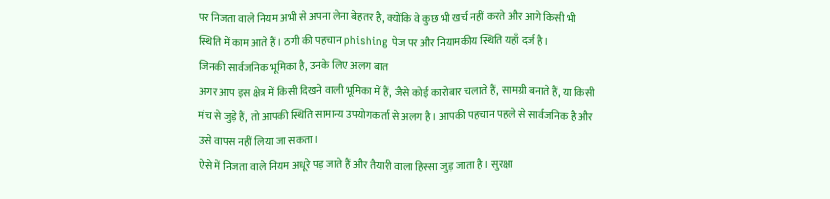पर निजता वाले नियम अभी से अपना लेना बेहतर है, क्योंकि वे कुछ भी खर्च नहीं करते और आगे किसी भी स्थिति में काम आते हैं। ठगी की पहचान phishing पेज पर और नियामकीय स्थिति यहाँ दर्ज है।
जिनकी सार्वजनिक भूमिका है, उनके लिए अलग बात
अगर आप इस क्षेत्र में किसी दिखने वाली भूमिका में हैं, जैसे कोई कारोबार चलाते हैं, सामग्री बनाते हैं, या किसी मंच से जुड़े हैं, तो आपकी स्थिति सामान्य उपयोगकर्ता से अलग है। आपकी पहचान पहले से सार्वजनिक है और उसे वापस नहीं लिया जा सकता।
ऐसे में निजता वाले नियम अधूरे पड़ जाते हैं और तैयारी वाला हिस्सा जुड़ जाता है। सुरक्षा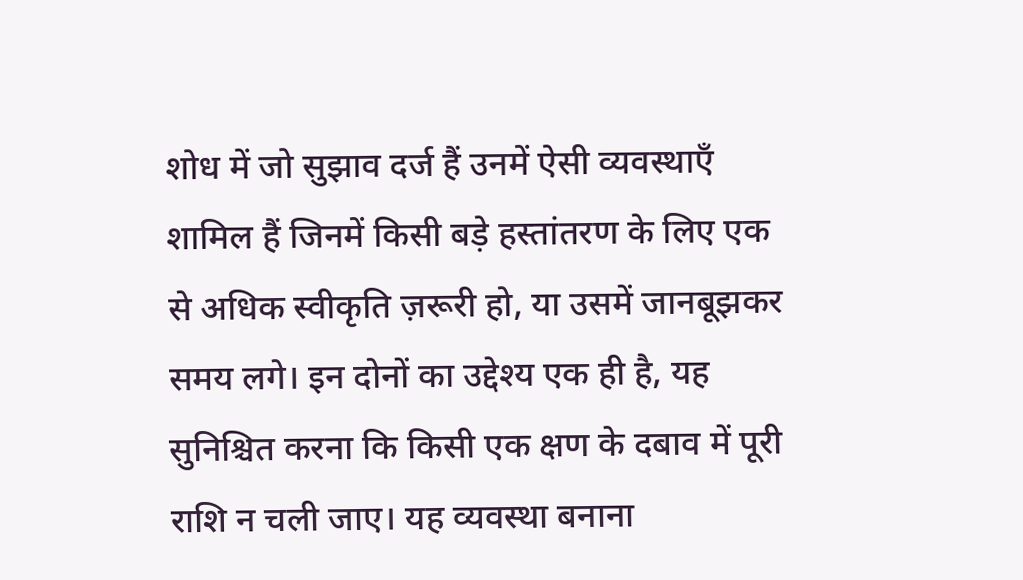शोध में जो सुझाव दर्ज हैं उनमें ऐसी व्यवस्थाएँ शामिल हैं जिनमें किसी बड़े हस्तांतरण के लिए एक से अधिक स्वीकृति ज़रूरी हो, या उसमें जानबूझकर समय लगे। इन दोनों का उद्देश्य एक ही है, यह सुनिश्चित करना कि किसी एक क्षण के दबाव में पूरी राशि न चली जाए। यह व्यवस्था बनाना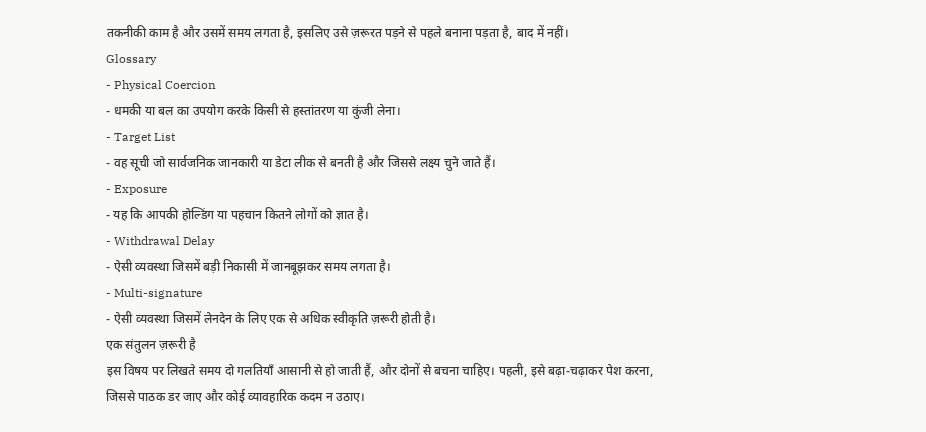तकनीकी काम है और उसमें समय लगता है, इसलिए उसे ज़रूरत पड़ने से पहले बनाना पड़ता है, बाद में नहीं।
Glossary
- Physical Coercion
- धमकी या बल का उपयोग करके किसी से हस्तांतरण या कुंजी लेना।
- Target List
- वह सूची जो सार्वजनिक जानकारी या डेटा लीक से बनती है और जिससे लक्ष्य चुने जाते हैं।
- Exposure
- यह कि आपकी होल्डिंग या पहचान कितने लोगों को ज्ञात है।
- Withdrawal Delay
- ऐसी व्यवस्था जिसमें बड़ी निकासी में जानबूझकर समय लगता है।
- Multi-signature
- ऐसी व्यवस्था जिसमें लेनदेन के लिए एक से अधिक स्वीकृति ज़रूरी होती है।
एक संतुलन ज़रूरी है
इस विषय पर लिखते समय दो गलतियाँ आसानी से हो जाती हैं, और दोनों से बचना चाहिए। पहली, इसे बढ़ा-चढ़ाकर पेश करना, जिससे पाठक डर जाए और कोई व्यावहारिक कदम न उठाए।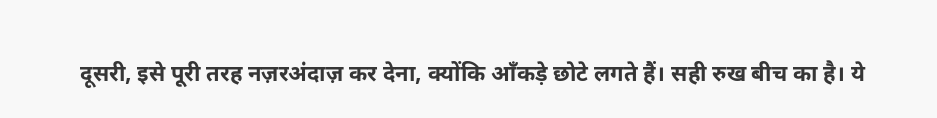दूसरी, इसे पूरी तरह नज़रअंदाज़ कर देना, क्योंकि आँकड़े छोटे लगते हैं। सही रुख बीच का है। ये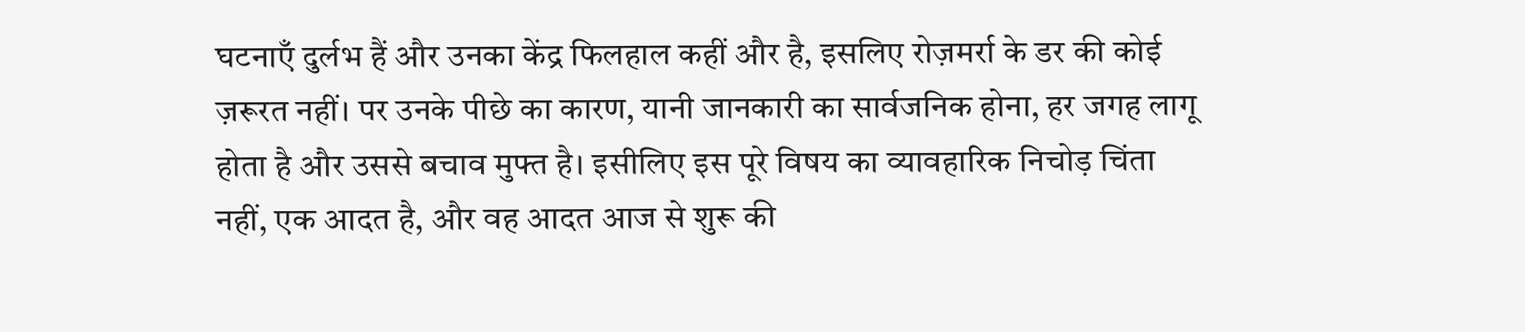घटनाएँ दुर्लभ हैं और उनका केंद्र फिलहाल कहीं और है, इसलिए रोज़मर्रा के डर की कोई ज़रूरत नहीं। पर उनके पीछे का कारण, यानी जानकारी का सार्वजनिक होना, हर जगह लागू होता है और उससे बचाव मुफ्त है। इसीलिए इस पूरे विषय का व्यावहारिक निचोड़ चिंता नहीं, एक आदत है, और वह आदत आज से शुरू की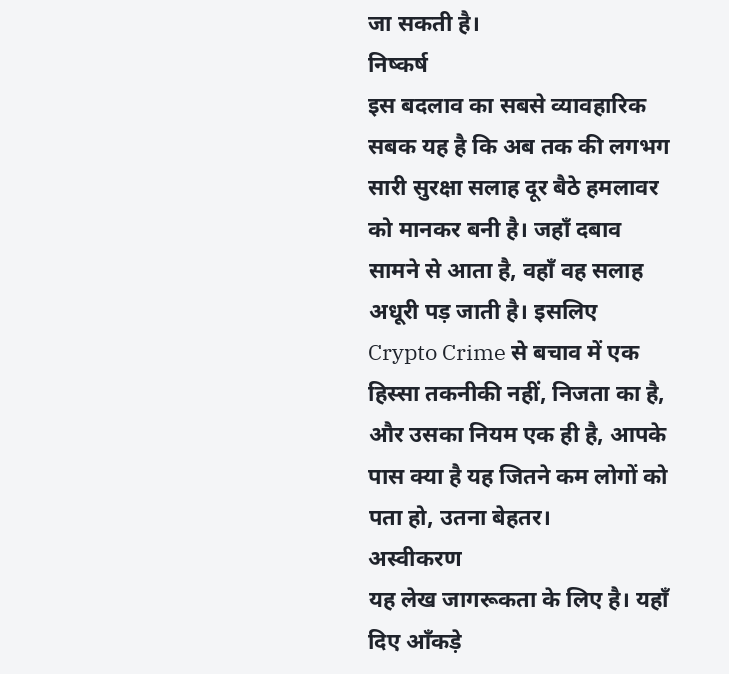जा सकती है।
निष्कर्ष
इस बदलाव का सबसे व्यावहारिक सबक यह है कि अब तक की लगभग सारी सुरक्षा सलाह दूर बैठे हमलावर को मानकर बनी है। जहाँ दबाव सामने से आता है, वहाँ वह सलाह अधूरी पड़ जाती है। इसलिए Crypto Crime से बचाव में एक हिस्सा तकनीकी नहीं, निजता का है, और उसका नियम एक ही है, आपके पास क्या है यह जितने कम लोगों को पता हो, उतना बेहतर।
अस्वीकरण
यह लेख जागरूकता के लिए है। यहाँ दिए आँकड़े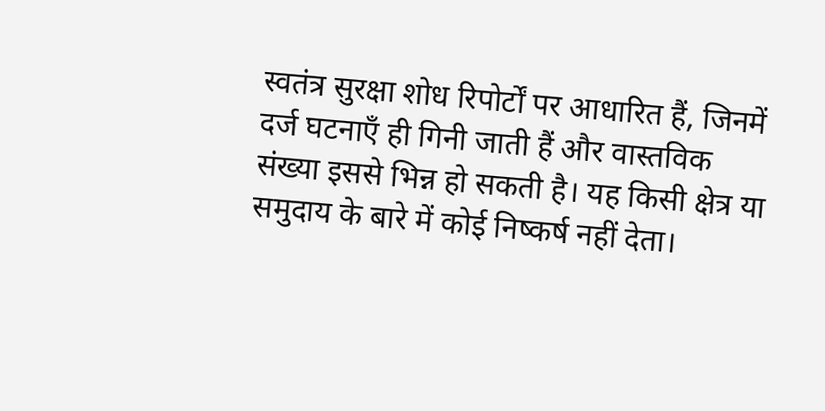स्वतंत्र सुरक्षा शोध रिपोर्टों पर आधारित हैं, जिनमें दर्ज घटनाएँ ही गिनी जाती हैं और वास्तविक संख्या इससे भिन्न हो सकती है। यह किसी क्षेत्र या समुदाय के बारे में कोई निष्कर्ष नहीं देता।